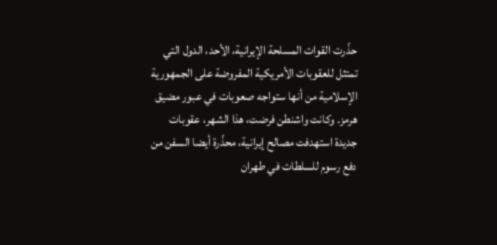حذّرت القوات المسلحة الإيرانية، الأحد، الدول التي تمتثل للعقوبات الأمريكية المفروضة على الجمهورية الإسلامية من أنها ستواجه صعوبات في عبور مضيق هرمز. وكانت واشنطن فرضت، هذا الشهر، عقوبات جديدة استهدفت مصالح إيرانية، محذّرة أيضا السفن من دفع رسوم للسلطات في طهران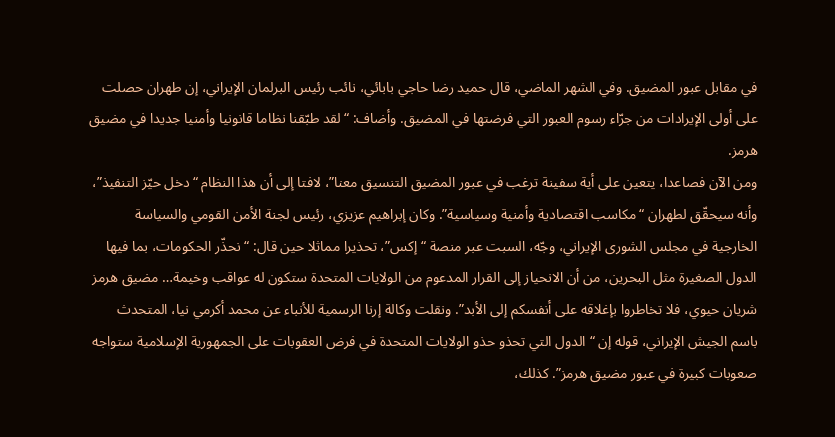في مقابل عبور المضيق. وفي الشهر الماضي، قال حميد رضا حاجي بابائي، نائب رئيس البرلمان الإيراني، إن طهران حصلت على أولى الإيرادات من جرّاء رسوم العبور التي فرضتها في المضيق. وأضاف: “لقد طبّقنا نظاما قانونيا وأمنيا جديدا في مضيق هرمز.
ومن الآن فصاعدا، يتعين على أية سفينة ترغب في عبور المضيق التنسيق معنا”، لافتا إلى أن هذا النظام “دخل حيّز التنفيذ”، وأنه سيحقّق لطهران “مكاسب اقتصادية وأمنية وسياسية”. وكان إبراهيم عزيزي، رئيس لجنة الأمن القومي والسياسة الخارجية في مجلس الشورى الإيراني، وجّه، السبت عبر منصة “إكس”، تحذيرا مماثلا حين قال: “نحذّر الحكومات، بما فيها الدول الصغيرة مثل البحرين، من أن الانحياز إلى القرار المدعوم من الولايات المتحدة ستكون له عواقب وخيمة… مضيق هرمز شريان حيوي، فلا تخاطروا بإغلاقه على أنفسكم إلى الأبد”. ونقلت وكالة إرنا الرسمية للأنباء عن محمد أكرمي نيا، المتحدث باسم الجيش الإيراني، قوله إن “الدول التي تحذو حذو الولايات المتحدة في فرض العقوبات على الجمهورية الإسلامية ستواجه صعوبات كبيرة في عبور مضيق هرمز”. كذلك،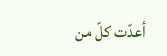أعدّت كلّ من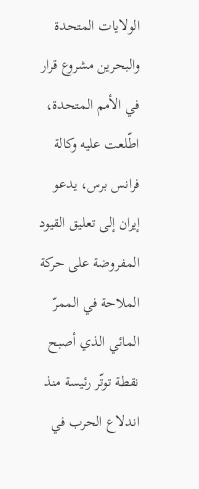الولايات المتحدة والبحرين مشروع قرار في الأمم المتحدة، اطّلعت عليه وكالة فرانس برس، يدعو إيران إلى تعليق القيود المفروضة على حركة الملاحة في الممرّ المائي الذي أصبح نقطة توتّر رئيسة منذ اندلاع الحرب في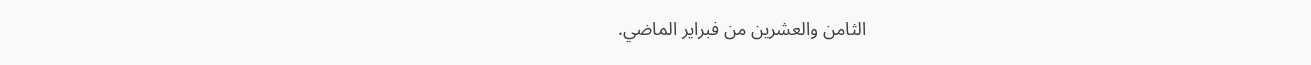الثامن والعشرين من فبراير الماضي.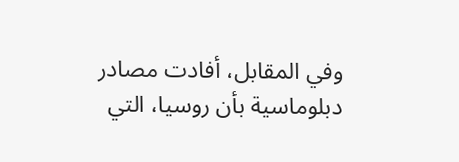وفي المقابل، أفادت مصادر دبلوماسية بأن روسيا، التي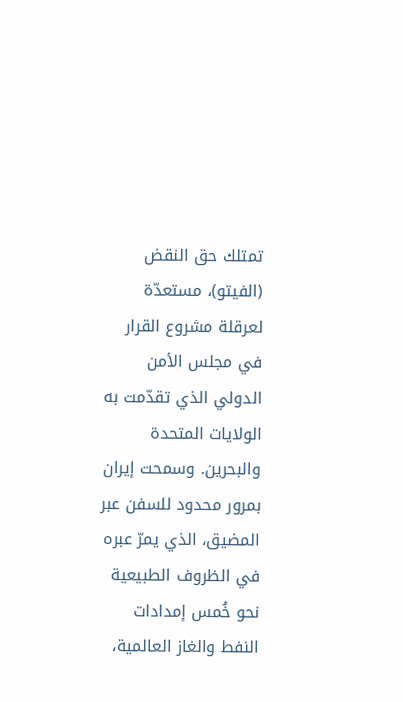تمتلك حق النقض (الفيتو)، مستعدّة لعرقلة مشروع القرار في مجلس الأمن الدولي الذي تقدّمت به الولايات المتحدة والبحرين. وسمحت إيران بمرور محدود للسفن عبر المضيق، الذي يمرّ عبره في الظروف الطبيعية نحو خُمس إمدادات النفط والغاز العالمية،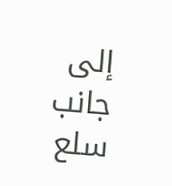إلى جانب سلع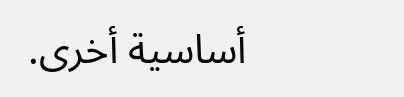أساسية أخرى.